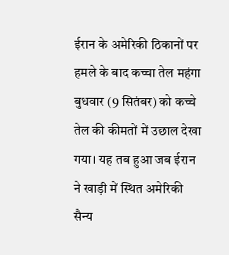ईरान के अमेरिकी ठिकानों पर हमले के बाद कच्चा तेल महंगा
बुधवार (9 सितंबर) को कच्चे तेल की कीमतों में उछाल देखा गया। यह तब हुआ जब ईरान ने खाड़ी में स्थित अमेरिकी सैन्य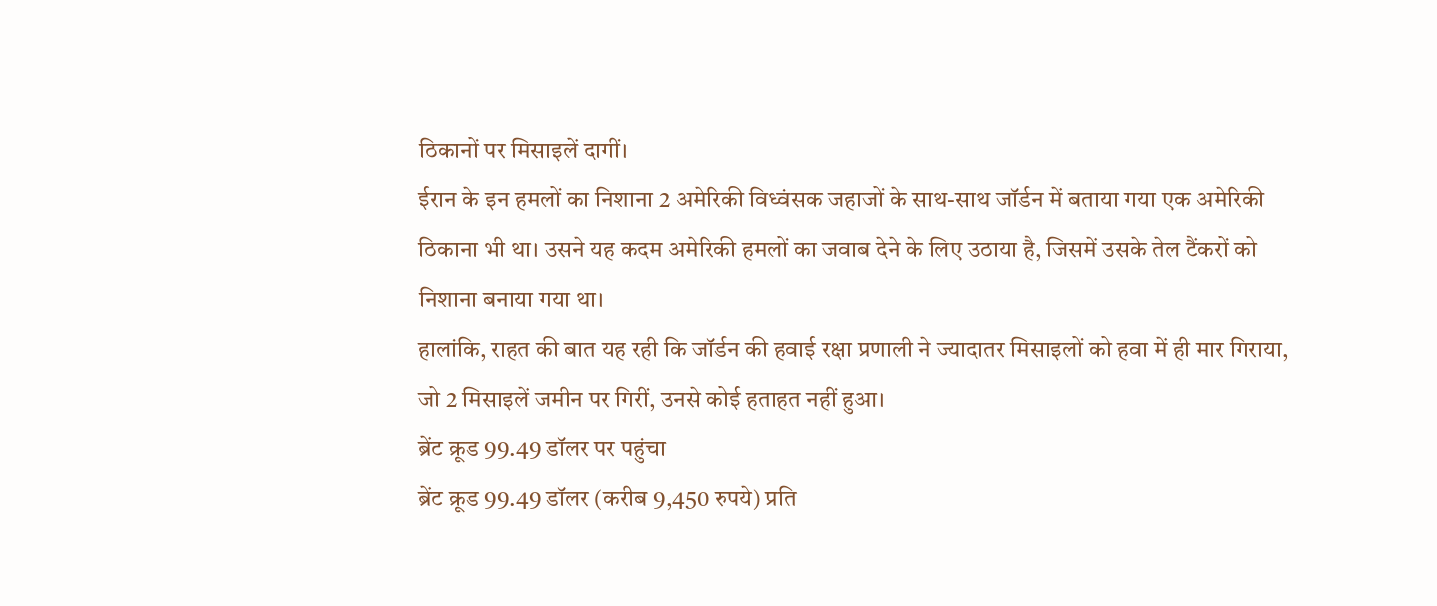ठिकानों पर मिसाइलें दागीं।
ईरान के इन हमलों का निशाना 2 अमेरिकी विध्वंसक जहाजों के साथ-साथ जॉर्डन में बताया गया एक अमेरिकी ठिकाना भी था। उसने यह कदम अमेरिकी हमलों का जवाब देने के लिए उठाया है, जिसमें उसके तेल टैंकरों को निशाना बनाया गया था।
हालांकि, राहत की बात यह रही कि जॉर्डन की हवाई रक्षा प्रणाली ने ज्यादातर मिसाइलों को हवा में ही मार गिराया, जो 2 मिसाइलें जमीन पर गिरीं, उनसे कोई हताहत नहीं हुआ।
ब्रेंट क्रूड 99.49 डॉलर पर पहुंचा
ब्रेंट क्रूड 99.49 डॉलर (करीब 9,450 रुपये) प्रति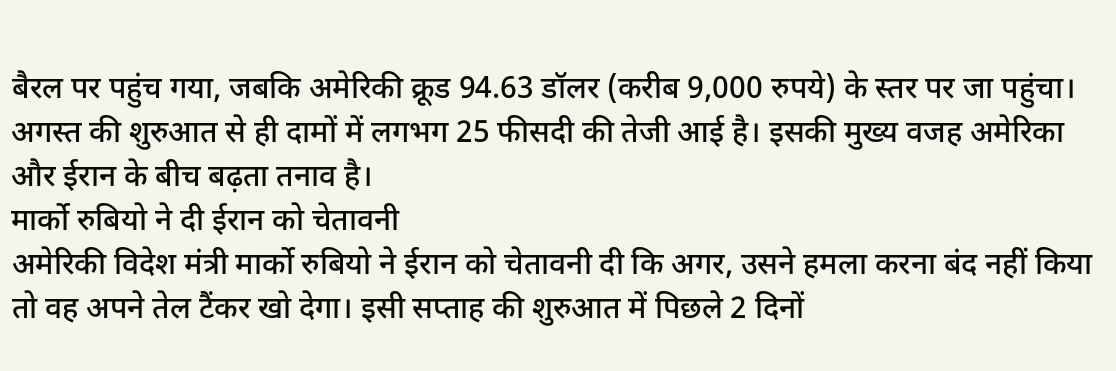बैरल पर पहुंच गया, जबकि अमेरिकी क्रूड 94.63 डॉलर (करीब 9,000 रुपये) के स्तर पर जा पहुंचा।
अगस्त की शुरुआत से ही दामों में लगभग 25 फीसदी की तेजी आई है। इसकी मुख्य वजह अमेरिका और ईरान के बीच बढ़ता तनाव है।
मार्को रुबियो ने दी ईरान को चेतावनी
अमेरिकी विदेश मंत्री मार्को रुबियो ने ईरान को चेतावनी दी कि अगर, उसने हमला करना बंद नहीं किया तो वह अपने तेल टैंकर खो देगा। इसी सप्ताह की शुरुआत में पिछले 2 दिनों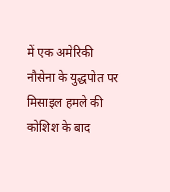में एक अमेरिकी नौसेना के युद्धपोत पर मिसाइल हमले की कोशिश के बाद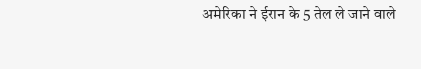अमेरिका ने ईरान के 5 तेल ले जाने वाले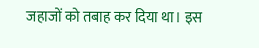जहाजों को तबाह कर दिया था। इस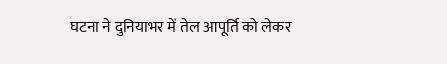घटना ने दुनियाभर में तेल आपूर्ति को लेकर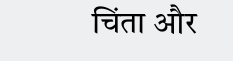चिंता और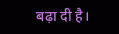बढ़ा दी है।